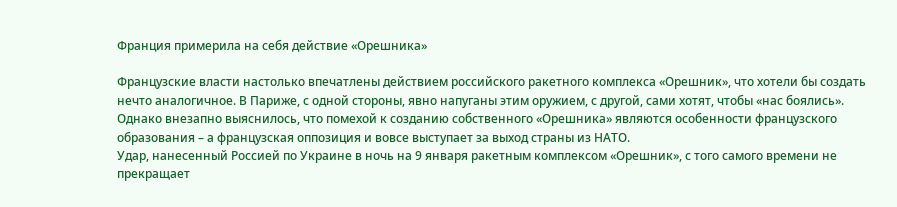Франция примерила на себя действие «Орешника»

Французские власти настолько впечатлены действием российского ракетного комплекса «Орешник», что хотели бы создать нечто аналогичное. В Париже, с одной стороны, явно напуганы этим оружием, с другой, сами хотят, чтобы «нас боялись». Однако внезапно выяснилось, что помехой к созданию собственного «Орешника» являются особенности французского образования – а французская оппозиция и вовсе выступает за выход страны из НАТО.
Удар, нанесенный Россией по Украине в ночь на 9 января ракетным комплексом «Орешник», с того самого времени не прекращает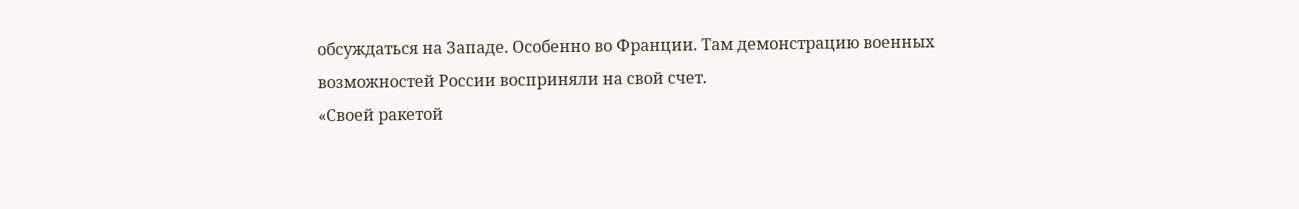обсуждаться на Западе. Особенно во Франции. Там демонстрацию военных возможностей России восприняли на свой счет.
«Своей ракетой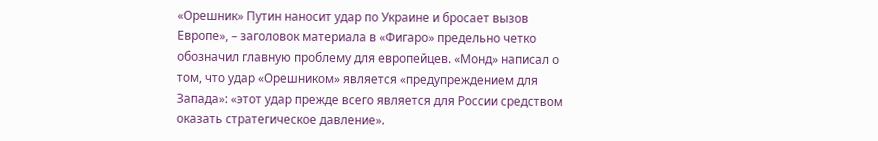«Орешник» Путин наносит удар по Украине и бросает вызов Европе», – заголовок материала в «Фигаро» предельно четко обозначил главную проблему для европейцев. «Монд» написал о том, что удар «Орешником» является «предупреждением для Запада»: «этот удар прежде всего является для России средством оказать стратегическое давление».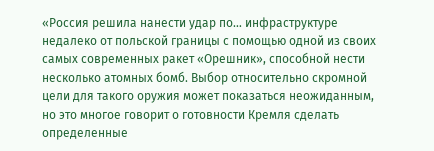«Россия решила нанести удар по… инфраструктуре недалеко от польской границы с помощью одной из своих самых современных ракет «Орешник», способной нести несколько атомных бомб. Выбор относительно скромной цели для такого оружия может показаться неожиданным, но это многое говорит о готовности Кремля сделать определенные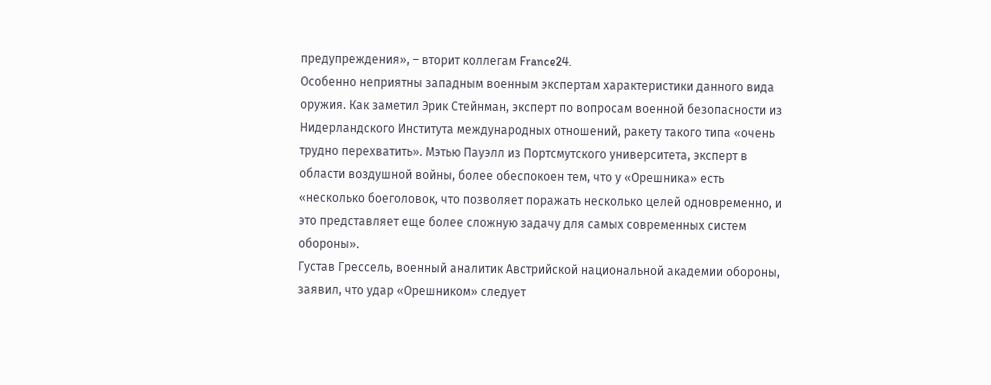предупреждения», – вторит коллегам France24.
Особенно неприятны западным военным экспертам характеристики данного вида оружия. Как заметил Эрик Стейнман, эксперт по вопросам военной безопасности из Нидерландского Института международных отношений, ракету такого типа «очень трудно перехватить». Мэтью Пауэлл из Портсмутского университета, эксперт в области воздушной войны, более обеспокоен тем, что у «Орешника» есть «несколько боеголовок, что позволяет поражать несколько целей одновременно, и это представляет еще более сложную задачу для самых современных систем обороны».
Густав Грессель, военный аналитик Австрийской национальной академии обороны, заявил, что удар «Орешником» следует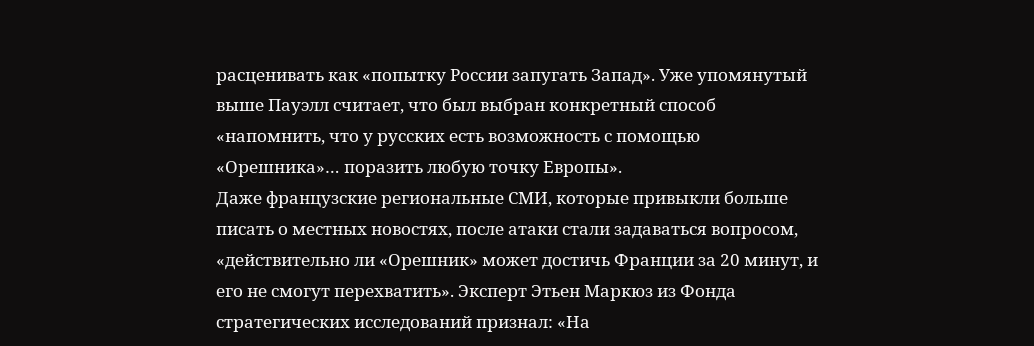расценивать как «попытку России запугать Запад». Уже упомянутый выше Пауэлл считает, что был выбран конкретный способ «напомнить, что у русских есть возможность с помощью «Орешника»… поразить любую точку Европы».
Даже французские региональные СМИ, которые привыкли больше писать о местных новостях, после атаки стали задаваться вопросом, «действительно ли «Орешник» может достичь Франции за 20 минут, и его не смогут перехватить». Эксперт Этьен Маркюз из Фонда стратегических исследований признал: «На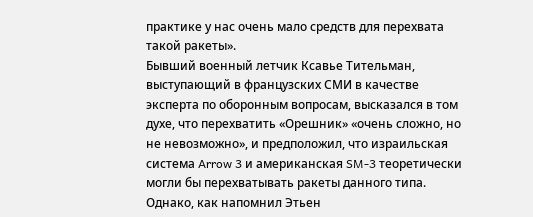практике у нас очень мало средств для перехвата такой ракеты».
Бывший военный летчик Ксавье Тительман, выступающий в французских СМИ в качестве эксперта по оборонным вопросам, высказался в том духе, что перехватить «Орешник» «очень сложно, но не невозможно», и предположил, что израильская система Arrow 3 и американская SM-3 теоретически могли бы перехватывать ракеты данного типа. Однако, как напомнил Этьен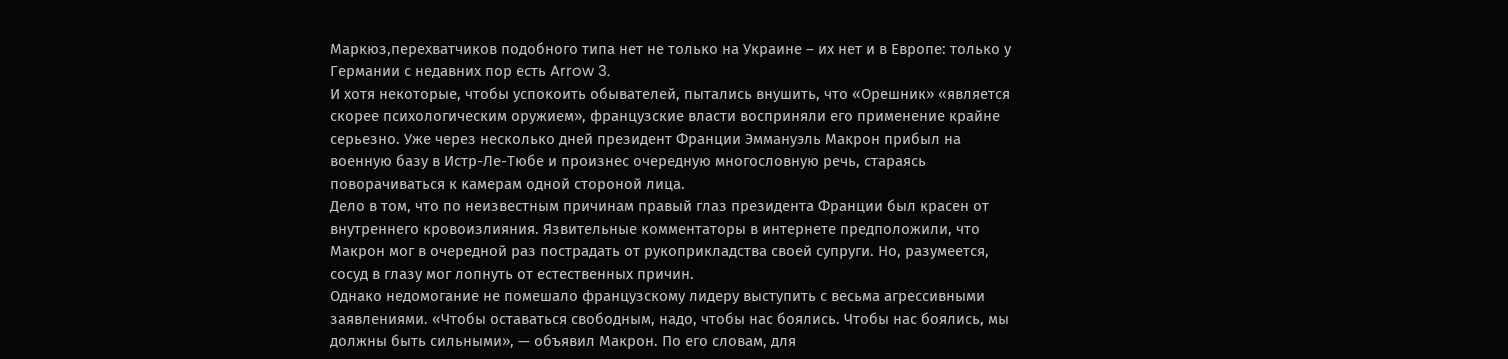Маркюз,перехватчиков подобного типа нет не только на Украине – их нет и в Европе: только у Германии с недавних пор есть Arrow 3.
И хотя некоторые, чтобы успокоить обывателей, пытались внушить, что «Орешник» «является скорее психологическим оружием», французские власти восприняли его применение крайне серьезно. Уже через несколько дней президент Франции Эммануэль Макрон прибыл на военную базу в Истр-Ле-Тюбе и произнес очередную многословную речь, стараясь поворачиваться к камерам одной стороной лица.
Дело в том, что по неизвестным причинам правый глаз президента Франции был красен от внутреннего кровоизлияния. Язвительные комментаторы в интернете предположили, что Макрон мог в очередной раз пострадать от рукоприкладства своей супруги. Но, разумеется, сосуд в глазу мог лопнуть от естественных причин.
Однако недомогание не помешало французскому лидеру выступить с весьма агрессивными заявлениями. «Чтобы оставаться свободным, надо, чтобы нас боялись. Чтобы нас боялись, мы должны быть сильными», — объявил Макрон. По его словам, для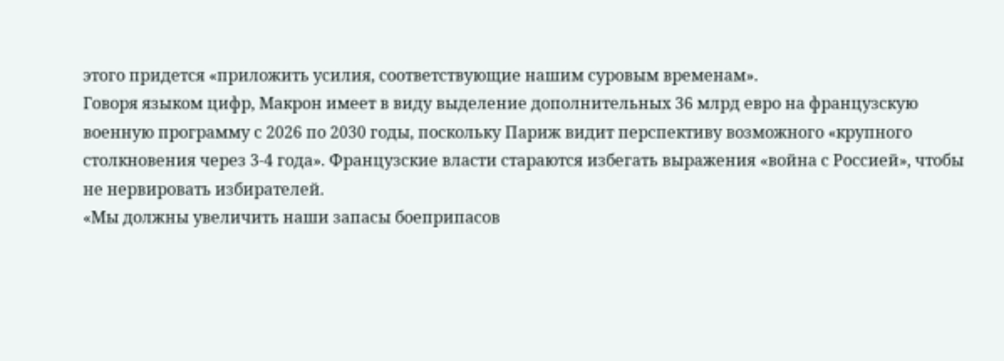этого придется «приложить усилия, соответствующие нашим суровым временам».
Говоря языком цифр, Макрон имеет в виду выделение дополнительных 36 млрд евро на французскую военную программу с 2026 по 2030 годы, поскольку Париж видит перспективу возможного «крупного столкновения через 3-4 года». Французские власти стараются избегать выражения «война с Россией», чтобы не нервировать избирателей.
«Мы должны увеличить наши запасы боеприпасов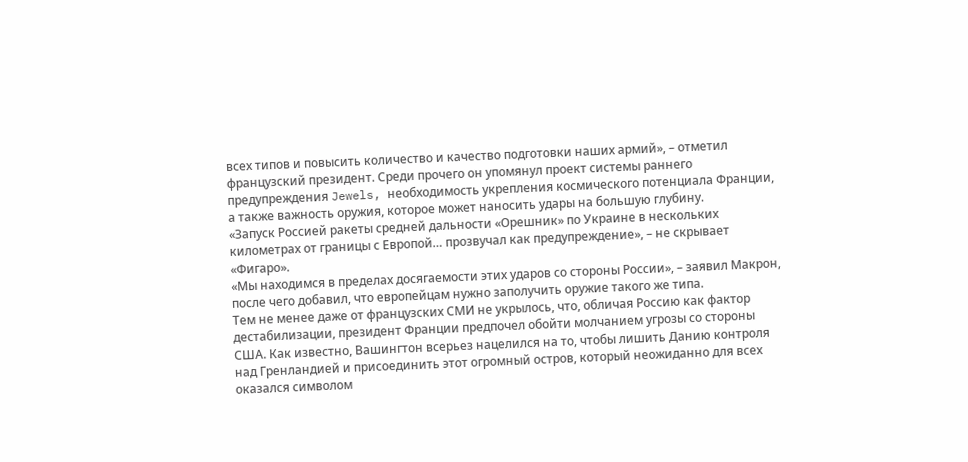всех типов и повысить количество и качество подготовки наших армий», – отметил французский президент. Среди прочего он упомянул проект системы раннего предупреждения Jewels, необходимость укрепления космического потенциала Франции, а также важность оружия, которое может наносить удары на большую глубину.
«Запуск Россией ракеты средней дальности «Орешник» по Украине в нескольких километрах от границы с Европой… прозвучал как предупреждение», – не скрывает «Фигаро».
«Мы находимся в пределах досягаемости этих ударов со стороны России», – заявил Макрон, после чего добавил, что европейцам нужно заполучить оружие такого же типа.
Тем не менее даже от французских СМИ не укрылось, что, обличая Россию как фактор дестабилизации, президент Франции предпочел обойти молчанием угрозы со стороны США. Как известно, Вашингтон всерьез нацелился на то, чтобы лишить Данию контроля над Гренландией и присоединить этот огромный остров, который неожиданно для всех оказался символом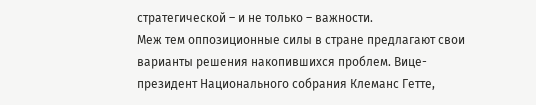стратегической – и не только – важности.
Меж тем оппозиционные силы в стране предлагают свои варианты решения накопившихся проблем. Вице-президент Национального собрания Клеманс Гетте,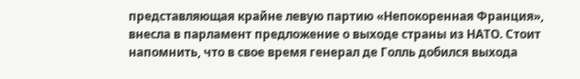представляющая крайне левую партию «Непокоренная Франция», внесла в парламент предложение о выходе страны из НАТО. Стоит напомнить, что в свое время генерал де Голль добился выхода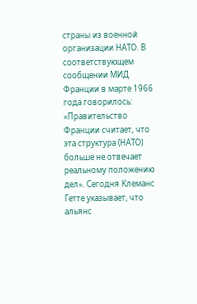страны из военной организации НАТО. В соответствующем сообщении МИД Франции в марте 1966 года говорилось: «Правительство Франции считает, что эта структура (НАТО) больше не отвечает реальному положению дел». Сегодня Клеманс Гетте указывает, что альянс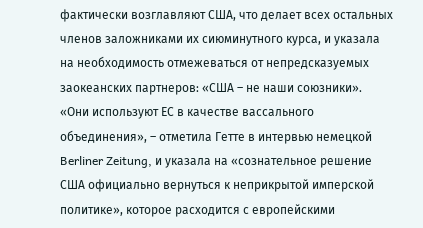фактически возглавляют США, что делает всех остальных членов заложниками их сиюминутного курса, и указала на необходимость отмежеваться от непредсказуемых заокеанских партнеров: «США – не наши союзники».
«Они используют ЕС в качестве вассального объединения», – отметила Гетте в интервью немецкой Berliner Zeitung, и указала на «сознательное решение США официально вернуться к неприкрытой имперской политике», которое расходится с европейскими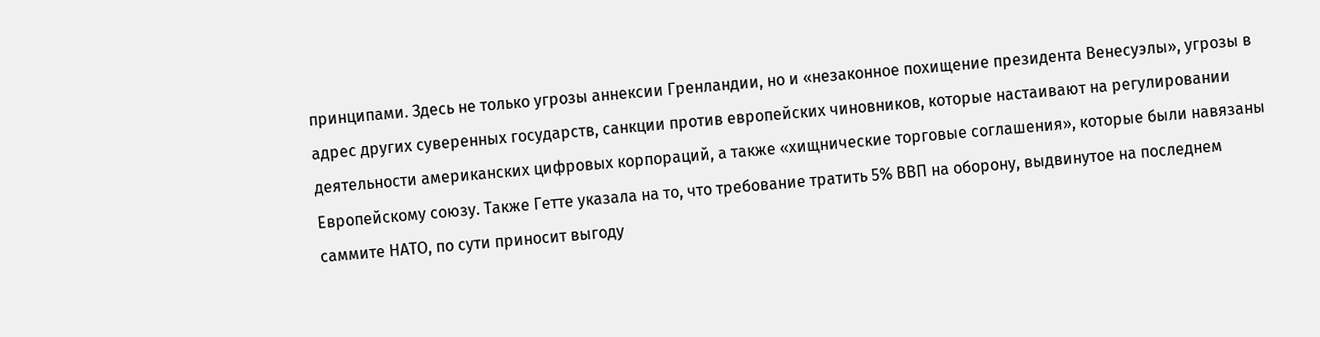принципами. Здесь не только угрозы аннексии Гренландии, но и «незаконное похищение президента Венесуэлы», угрозы в адрес других суверенных государств, санкции против европейских чиновников, которые настаивают на регулировании деятельности американских цифровых корпораций, а также «хищнические торговые соглашения», которые были навязаны Европейскому союзу. Также Гетте указала на то, что требование тратить 5% ВВП на оборону, выдвинутое на последнем саммите НАТО, по сути приносит выгоду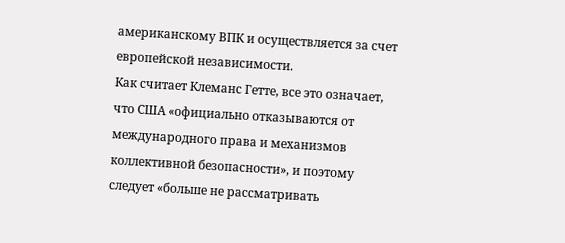американскому ВПК и осуществляется за счет европейской независимости.
Как считает Клеманс Гетте, все это означает, что США «официально отказываются от международного права и механизмов коллективной безопасности», и поэтому следует «больше не рассматривать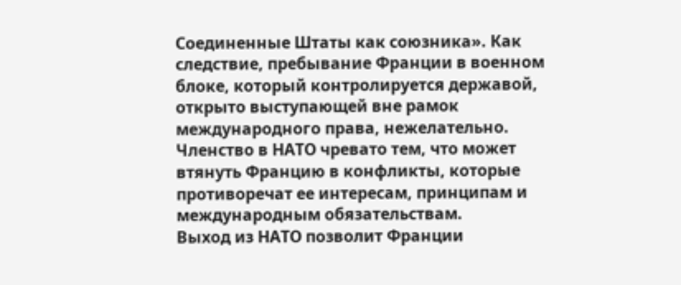Соединенные Штаты как союзника». Как следствие, пребывание Франции в военном блоке, который контролируется державой, открыто выступающей вне рамок международного права, нежелательно.
Членство в НАТО чревато тем, что может втянуть Францию в конфликты, которые противоречат ее интересам, принципам и международным обязательствам.
Выход из НАТО позволит Франции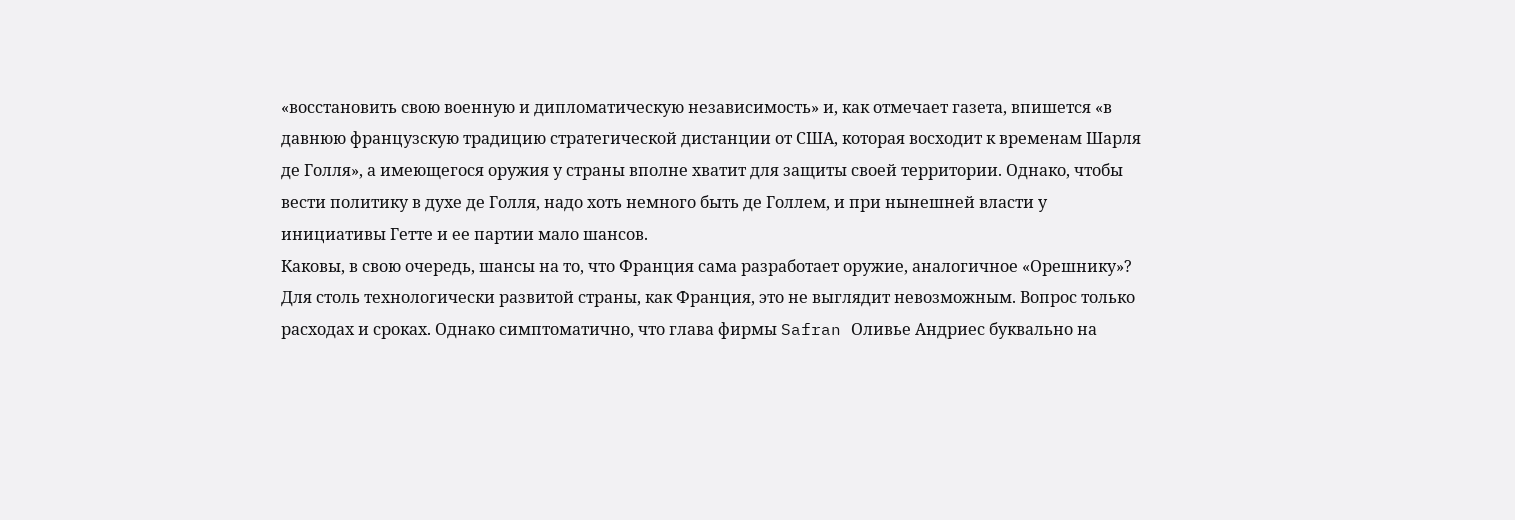«восстановить свою военную и дипломатическую независимость» и, как отмечает газета, впишется «в давнюю французскую традицию стратегической дистанции от США, которая восходит к временам Шарля де Голля», а имеющегося оружия у страны вполне хватит для защиты своей территории. Однако, чтобы вести политику в духе де Голля, надо хоть немного быть де Голлем, и при нынешней власти у инициативы Гетте и ее партии мало шансов.
Каковы, в свою очередь, шансы на то, что Франция сама разработает оружие, аналогичное «Орешнику»? Для столь технологически развитой страны, как Франция, это не выглядит невозможным. Вопрос только расходах и сроках. Однако симптоматично, что глава фирмы Safran Оливье Андриес буквально на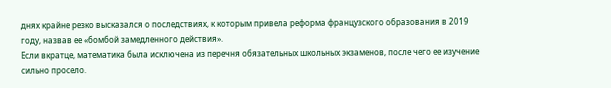днях крайне резко высказался о последствиях, к которым привела реформа французского образования в 2019 году, назвав ее «бомбой замедленного действия».
Если вкратце, математика была исключена из перечня обязательных школьных экзаменов, после чего ее изучение сильно просело.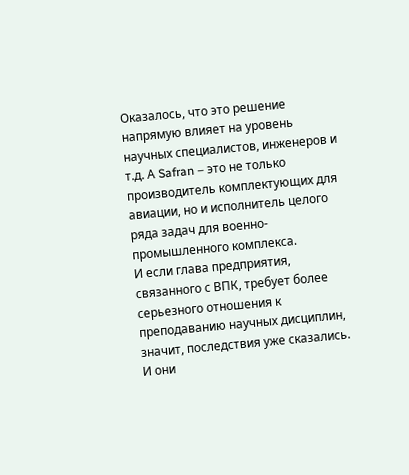Оказалось, что это решение напрямую влияет на уровень научных специалистов, инженеров и т.д. А Safran – это не только производитель комплектующих для авиации, но и исполнитель целого ряда задач для военно-промышленного комплекса.
И если глава предприятия, связанного с ВПК, требует более серьезного отношения к преподаванию научных дисциплин, значит, последствия уже сказались. И они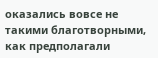оказались вовсе не такими благотворными, как предполагали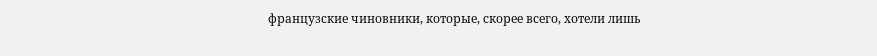французские чиновники, которые, скорее всего, хотели лишь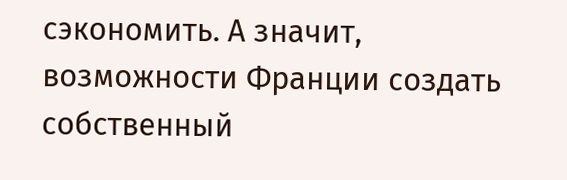сэкономить. А значит, возможности Франции создать собственный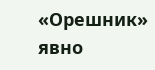«Орешник» явно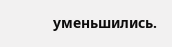уменьшились.